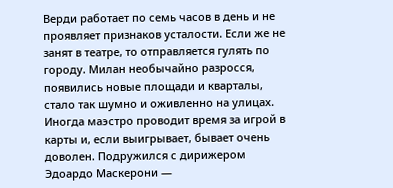Верди работает по семь часов в день и не проявляет признаков усталости. Если же не занят в театре, то отправляется гулять по городу. Милан необычайно разросся, появились новые площади и кварталы, стало так шумно и оживленно на улицах. Иногда маэстро проводит время за игрой в карты и, если выигрывает, бывает очень доволен. Подружился с дирижером Эдоардо Маскерони —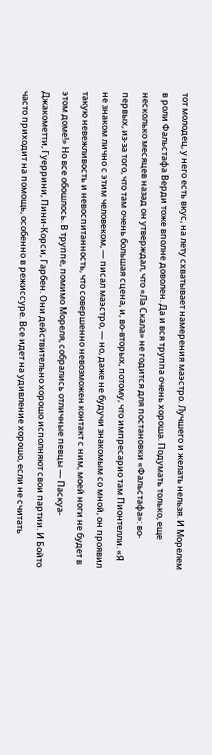тот молодец, у него есть вкус, на лету схватывает намерения маэстро. Лучшего и желать нельзя. И Морелем в роли Фальстафа Верди тоже вполне доволен. Да и вся труппа очень хороша. Подумать только, еще несколько месяцев назад он утверждал, что «Ла Скала» не годится для постановки «Фальстафа»: во-первых, из-за того, что там очень большая сцена, и, во-вторых, потому, что импресарио там Пионтелли. «Я не знаком лично с этим человеком, — писал маэстро, — но, даже не будучи знакомым со мной, он проявил такую невежливость и невоспитанность, что совершенно невозможен контакт с ним, моей ноги не будет в этом доме!» Но все обошлось. В труппе, помимо Мореля, собрались отличные певцы — Паскуа-Джакометти, Гуеррини, Пини-Корси, Гарбен. Они действительно хорошо исполняют свои партии. И Бойто часто приходит на помощь, особенно в режиссуре. Все идет на удивление хорошо, если не считать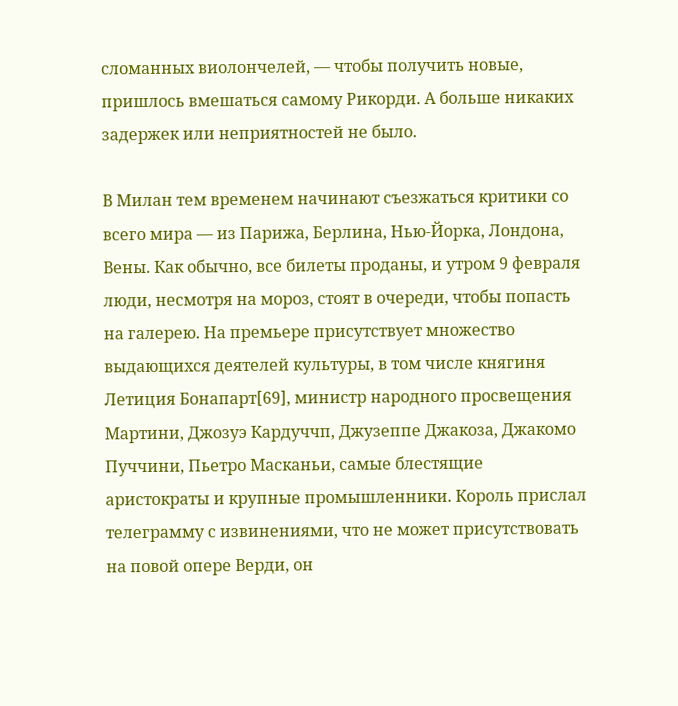сломанных виолончелей, — чтобы получить новые, пришлось вмешаться самому Рикорди. А больше никаких задержек или неприятностей не было.

В Милан тем временем начинают съезжаться критики со всего мира — из Парижа, Берлина, Нью-Йорка, Лондона, Вены. Как обычно, все билеты проданы, и утром 9 февраля люди, несмотря на мороз, стоят в очереди, чтобы попасть на галерею. На премьере присутствует множество выдающихся деятелей культуры, в том числе княгиня Летиция Бонапарт[69], министр народного просвещения Мартини, Джозуэ Кардуччп, Джузеппе Джакоза, Джакомо Пуччини, Пьетро Масканьи, самые блестящие аристократы и крупные промышленники. Король прислал телеграмму с извинениями, что не может присутствовать на повой опере Верди, он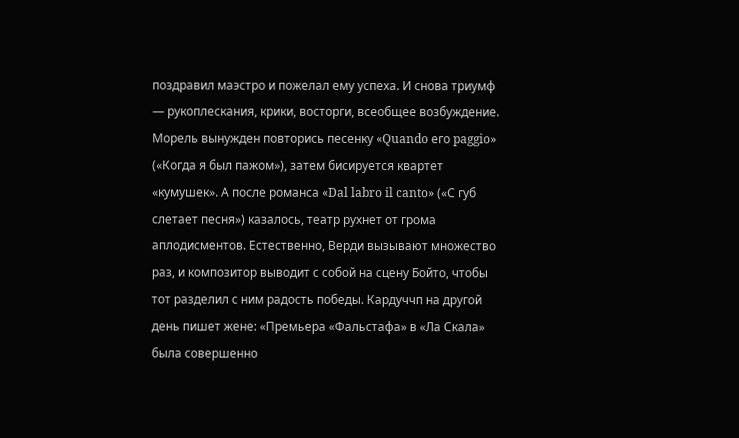поздравил маэстро и пожелал ему успеха. И снова триумф — рукоплескания, крики, восторги, всеобщее возбуждение. Морель вынужден повторись песенку «Quando его paggio» («Когда я был пажом»), затем бисируется квартет «кумушек». А после романса «Dal labro il canto» («С губ слетает песня») казалось, театр рухнет от грома аплодисментов. Естественно, Верди вызывают множество раз, и композитор выводит с собой на сцену Бойто, чтобы тот разделил с ним радость победы. Кардуччп на другой день пишет жене: «Премьера «Фальстафа» в «Ла Скала» была совершенно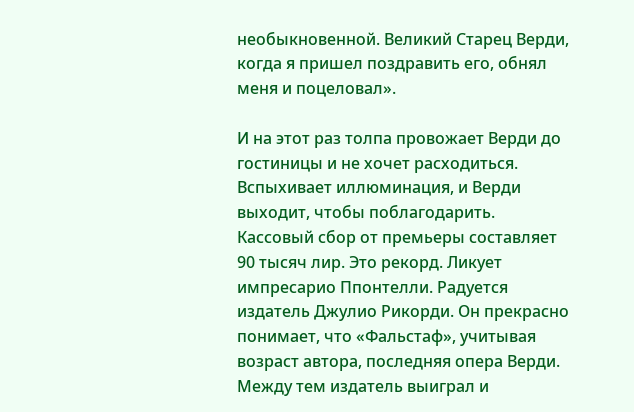необыкновенной. Великий Старец Верди, когда я пришел поздравить его, обнял меня и поцеловал».

И на этот раз толпа провожает Верди до гостиницы и не хочет расходиться. Вспыхивает иллюминация, и Верди выходит, чтобы поблагодарить. Кассовый сбор от премьеры составляет 90 тысяч лир. Это рекорд. Ликует импресарио Ппонтелли. Радуется издатель Джулио Рикорди. Он прекрасно понимает, что «Фальстаф», учитывая возраст автора, последняя опера Верди. Между тем издатель выиграл и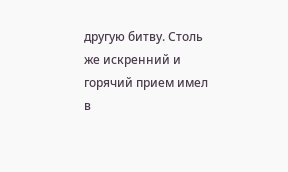другую битву. Столь же искренний и горячий прием имел в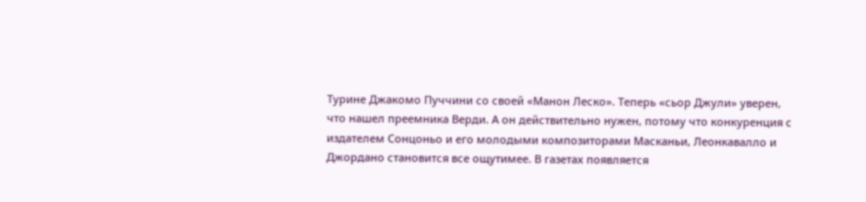Турине Джакомо Пуччини со своей «Манон Леско». Теперь «сьор Джули» уверен, что нашел преемника Верди. А он действительно нужен, потому что конкуренция с издателем Сонцоньо и его молодыми композиторами Масканьи, Леонкавалло и Джордано становится все ощутимее. В газетах появляется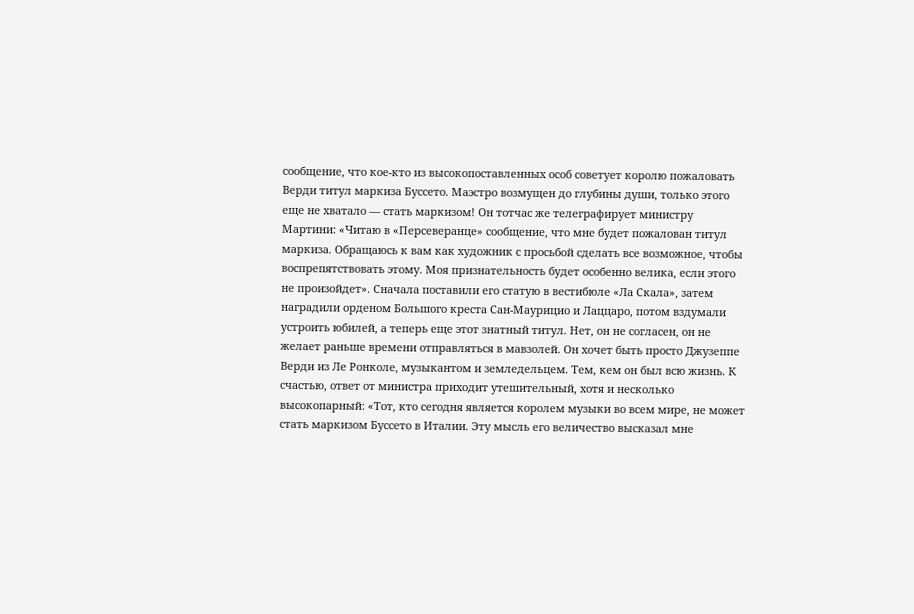сообщение, что кое-кто из высокопоставленных особ советует королю пожаловать Верди титул маркиза Буссето. Маэстро возмущен до глубины души, только этого еще не хватало — стать маркизом! Он тотчас же телеграфирует министру Мартини: «Читаю в «Персеверанце» сообщение, что мне будет пожалован титул маркиза. Обращаюсь к вам как художник с просьбой сделать все возможное, чтобы воспрепятствовать этому. Моя признательность будет особенно велика, если этого не произойдет». Сначала поставили его статую в вестибюле «Ла Скала», затем наградили орденом Большого креста Сан-Маурицио и Лаццаро, потом вздумали устроить юбилей, а теперь еще этот знатный титул. Нет, он не согласен, он не желает раньше времени отправляться в мавзолей. Он хочет быть просто Джузеппе Верди из Ле Ронколе, музыкантом и земледельцем. Тем, кем он был всю жизнь. К счастью, ответ от министра приходит утешительный, хотя и несколько высокопарный: «Тот, кто сегодня является королем музыки во всем мире, не может стать маркизом Буссето в Италии. Эту мысль его величество высказал мне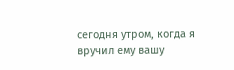сегодня утром, когда я вручил ему вашу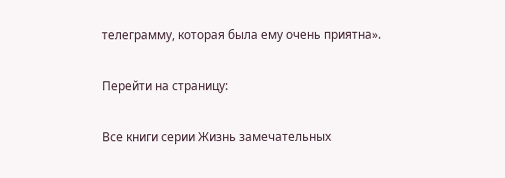телеграмму, которая была ему очень приятна».

Перейти на страницу:

Все книги серии Жизнь замечательных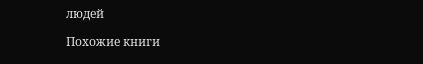людей

Похожие книги